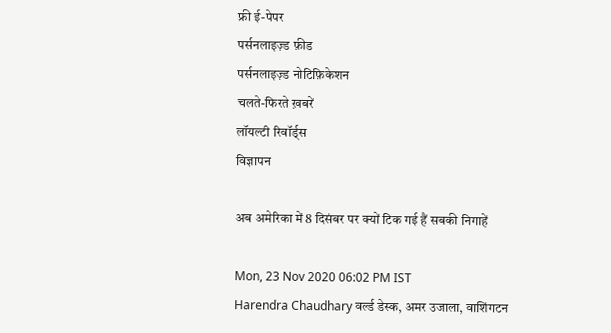फ्री ई-पेपर
पर्सनलाइज़्ड फ़ीड
पर्सनलाइज़्ड नोटिफ़िकेशन
चलते-फिरते ख़बरें
लॉयल्टी रिवॉर्ड्स
विज्ञापन

अब अमेरिका में 8 दिसंबर पर क्यों टिक गई हैं सबकी निगाहें

Mon, 23 Nov 2020 06:02 PM IST
Harendra Chaudhary वर्ल्ड डेस्क, अमर उजाला, वाशिंगटन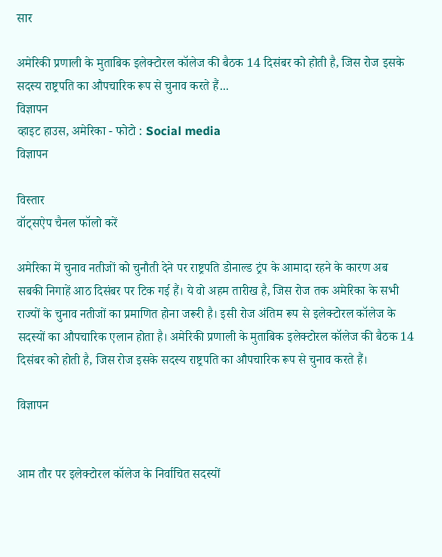सार

अमेरिकी प्रणाली के मुताबिक इलेक्टोरल कॉलेज की बैठक 14 दिसंबर को होती है, जिस रोज इसके सदस्य राष्ट्रपति का औपचारिक रूप से चुनाव करते हैं...
विज्ञापन
व्हाइट हाउस, अमेरिका - फोटो : Social media
विज्ञापन

विस्तार
वॉट्सऐप चैनल फॉलो करें

अमेरिका में चुनाव नतीजों को चुनौती देने पर राष्ट्रपति डोनाल्ड ट्रंप के आमादा रहने के कारण अब सबकी निगाहें आठ दिसंबर पर टिक गई हैं। ये वो अहम तारीख है, जिस रोज तक अमेरिका के सभी राज्यों के चुनाव नतीजों का प्रमाणित होना जरूरी है। इसी रोज अंतिम रूप से इलेक्टोरल कॉलेज के सदस्यों का औपचारिक एलान होता है। अमेरिकी प्रणाली के मुताबिक इलेक्टोरल कॉलेज की बैठक 14 दिसंबर को होती है, जिस रोज इसके सदस्य राष्ट्रपति का औपचारिक रूप से चुनाव करते हैं।

विज्ञापन


आम तौर पर इलेक्टोरल कॉलेज के निर्वाचित सदस्यों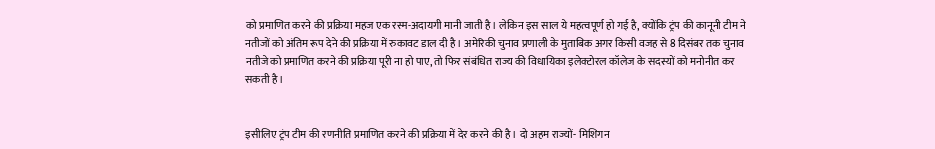को प्रमाणित करने की प्रक्रिया महज एक रस्म-अदायगी मानी जाती है। लेकिन इस साल ये महत्वपूर्ण हो गई है, क्योंकि ट्रंप की कानूनी टीम ने नतीजों को अंतिम रूप देने की प्रक्रिया में रुकावट डाल दी है। अमेरिकी चुनाव प्रणाली के मुताबिक अगर किसी वजह से 8 दिसंबर तक चुनाव नतीजे को प्रमाणित करने की प्रक्रिया पूरी ना हो पाए, तो फिर संबंधित राज्य की विधायिका इलेक्टोरल कॉलेज के सदस्यों को मनोनीत कर सकती है।


इसीलिए ट्रंप टीम की रणनीति प्रमाणित करने की प्रक्रिया में देर करने की है। दो अहम राज्यों- मिशिगन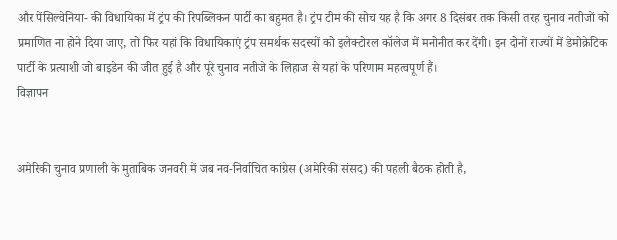और पेंसिल्वेनिया- की विधायिका में ट्रंप की रिपब्लिकन पार्टी का बहुमत है। ट्रंप टीम की सोच यह है कि अगर 8 दिसंबर तक किसी तरह चुनाव नतीजों को प्रमाणित ना होने दिया जाए, तो फिर यहां कि विधायिकाएं ट्रंप समर्थक सदस्यों को इलेक्टोरल कॉलेज में मनोनीत कर देंगी। इन दोनों राज्यों में डेमोक्रेटिक पार्टी के प्रत्याशी जो बाइडेन की जीत हुई है और पूरे चुनाव नतीजे के लिहाज से यहां के परिणाम महत्वपूर्ण हैं।
विज्ञापन


अमेरिकी चुनाव प्रणाली के मुताबिक जनवरी में जब नव-निर्वाचित कांग्रेस (अमेरिकी संसद) की पहली बैठक होती है,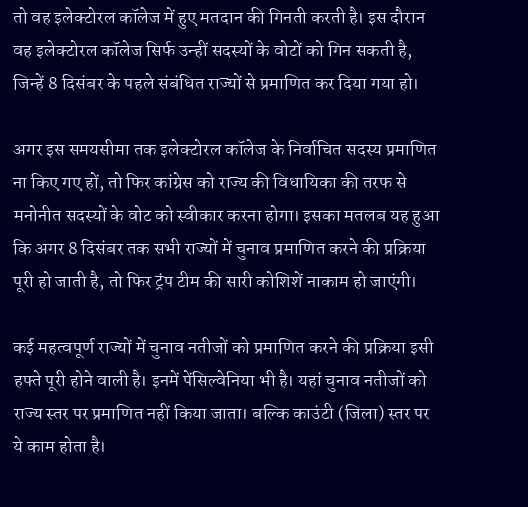तो वह इलेक्टोरल कॉलेज में हुए मतदान की गिनती करती है। इस दौरान वह इलेक्टोरल कॉलेज सिर्फ उन्हीं सदस्यों के वोटों को गिन सकती है, जिन्हें 8 दिसंबर के पहले संबंधित राज्यों से प्रमाणित कर दिया गया हो।

अगर इस समयसीमा तक इलेक्टोरल कॉलेज के निर्वाचित सदस्य प्रमाणित ना किए गए हों, तो फिर कांग्रेस को राज्य की विधायिका की तरफ से मनोनीत सदस्यों के वोट को स्वीकार करना होगा। इसका मतलब यह हुआ कि अगर 8 दिसंबर तक सभी राज्यों में चुनाव प्रमाणित करने की प्रक्रिया पूरी हो जाती है, तो फिर ट्रंप टीम की सारी कोशिशें नाकाम हो जाएंगी।

कई महत्वपूर्ण राज्यों में चुनाव नतीजों को प्रमाणित करने की प्रक्रिया इसी हफ्ते पूरी होने वाली है। इनमें पेंसिल्वेनिया भी है। यहां चुनाव नतीजों को राज्य स्तर पर प्रमाणित नहीं किया जाता। बल्कि काउंटी (जिला) स्तर पर ये काम होता है।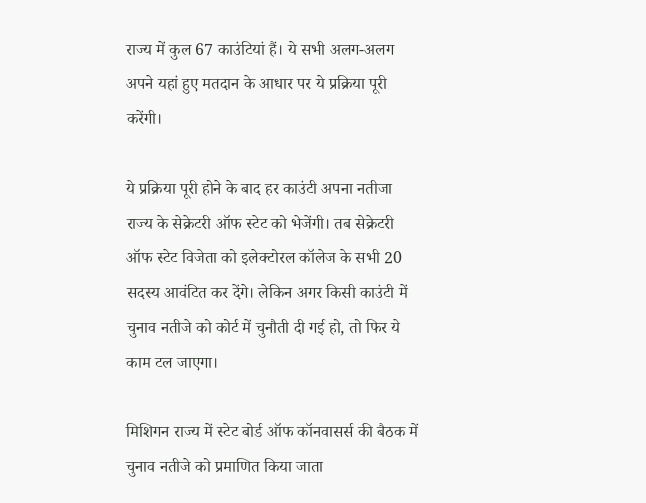राज्य में कुल 67 काउंटियां हैं। ये सभी अलग-अलग अपने यहां हुए मतदान के आधार पर ये प्रक्रिया पूरी करेंगी।

ये प्रक्रिया पूरी होने के बाद हर काउंटी अपना नतीजा राज्य के सेक्रेटरी ऑफ स्टेट को भेजेंगी। तब सेक्रेटरी ऑफ स्टेट विजेता को इलेक्टोरल कॉलेज के सभी 20 सदस्य आवंटित कर देंगे। लेकिन अगर किसी काउंटी में चुनाव नतीजे को कोर्ट में चुनौती दी गई हो, तो फिर ये काम टल जाएगा।

मिशिगन राज्य में स्टेट बोर्ड ऑफ कॉनवासर्स की बैठक में चुनाव नतीजे को प्रमाणित किया जाता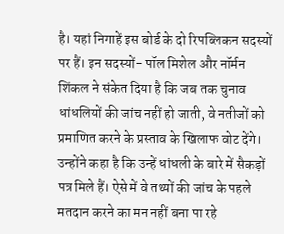है। यहां निगाहें इस बोर्ड के दो रिपब्लिकन सदस्यों पर हैं। इन सदस्यों- पॉल मिशेल और नॉर्मन शिंकल ने संकेत दिया है कि जब तक चुनाव धांधलियों की जांच नहीं हो जाती, वे नतीजों को प्रमाणित करने के प्रस्ताव के खिलाफ वोट देंगे। उन्होंने कहा है कि उन्हें धांधली के बारे में सैकड़ों पत्र मिले हैं। ऐसे में वे तथ्यों की जांच के पहले मतदान करने का मन नहीं बना पा रहे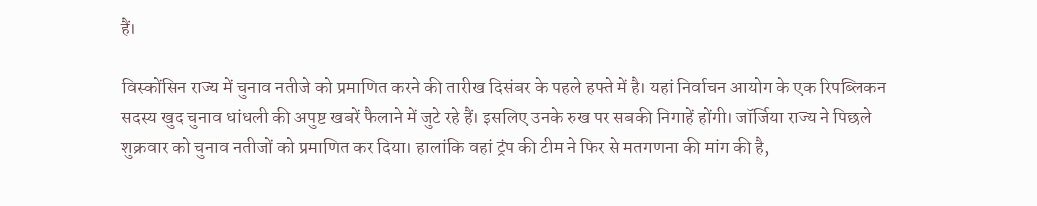हैं।

विस्कोंसिन राज्य में चुनाव नतीजे को प्रमाणित करने की तारीख दिसंबर के पहले हफ्ते में है। यहां निर्वाचन आयोग के एक रिपब्लिकन सदस्य खुद चुनाव धांधली की अपुष्ट खबरें फैलाने में जुटे रहे हैं। इसलिए उनके रुख पर सबकी निगाहें होंगी। जॉर्जिया राज्य ने पिछले शुक्रवार को चुनाव नतीजों को प्रमाणित कर दिया। हालांकि वहां ट्रंप की टीम ने फिर से मतगणना की मांग की है,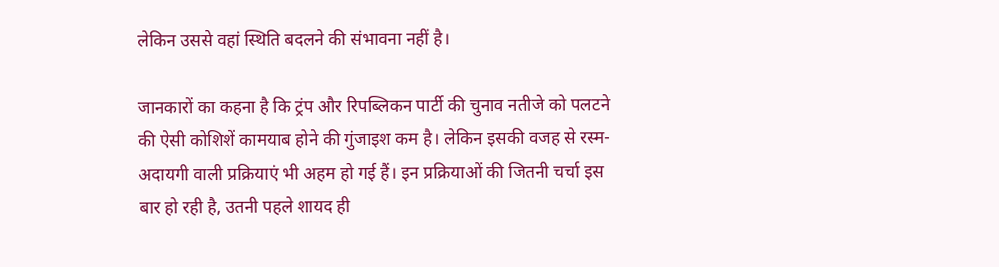लेकिन उससे वहां स्थिति बदलने की संभावना नहीं है।

जानकारों का कहना है कि ट्रंप और रिपब्लिकन पार्टी की चुनाव नतीजे को पलटने की ऐसी कोशिशें कामयाब होने की गुंजाइश कम है। लेकिन इसकी वजह से रस्म-अदायगी वाली प्रक्रियाएं भी अहम हो गई हैं। इन प्रक्रियाओं की जितनी चर्चा इस बार हो रही है, उतनी पहले शायद ही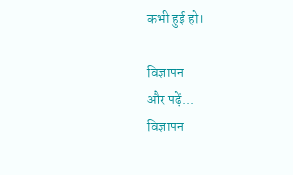कभी हुई हो।

विज्ञापन
और पढ़ें...
विज्ञापन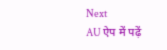Next
AU ऐप में पढ़ें